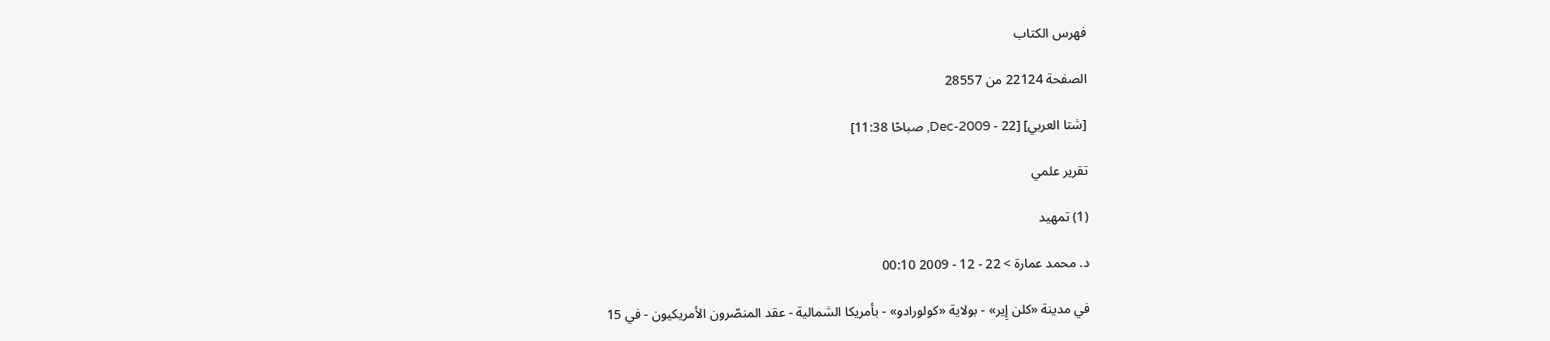فهرس الكتاب

الصفحة 22124 من 28557

[شتا العربي] [22 - Dec-2009, صباحًا 11:38]

تقرير علمي

(1) تمهيد

د. محمد عمارة > 22 - 12 - 2009 00:10

في مدينة «كلن إِير» - بولاية «كولورادو» - بأمريكا الشمالية - عقد المنصّرون الأمريكيون - في 15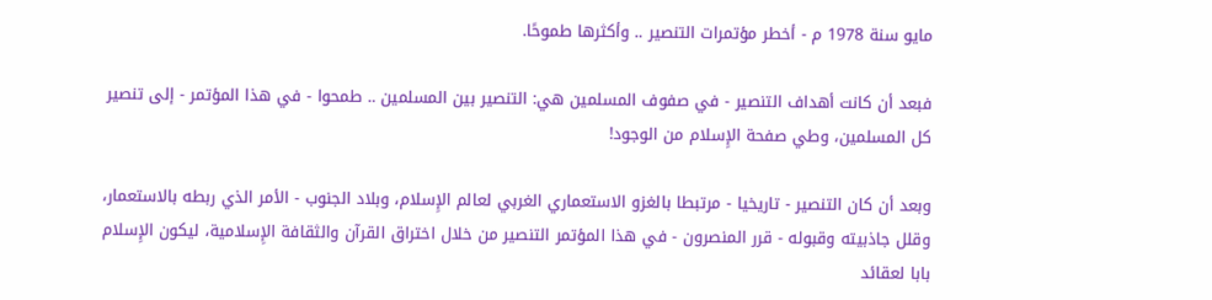مايو سنة 1978 م - أخطر مؤتمرات التنصير .. وأكثرها طموحًا.

فبعد أن كانت أهداف التنصير - في صفوف المسلمين هي: التنصير بين المسلمين .. طمحوا - في هذا المؤتمر - إلى تنصير كل المسلمين، وطي صفحة الإِسلام من الوجود!

وبعد أن كان التنصير - تاريخيا - مرتبطا بالغزو الاستعماري الغربي لعالم الإِسلام، وبلاد الجنوب - الأمر الذي ربطه بالاستعمار، وقلل جاذبيته وقبوله - قرر المنصرون - في هذا المؤتمر التنصير من خلال اختراق القرآن والثقافة الإِسلامية، ليكون الإِسلام بابا لعقائد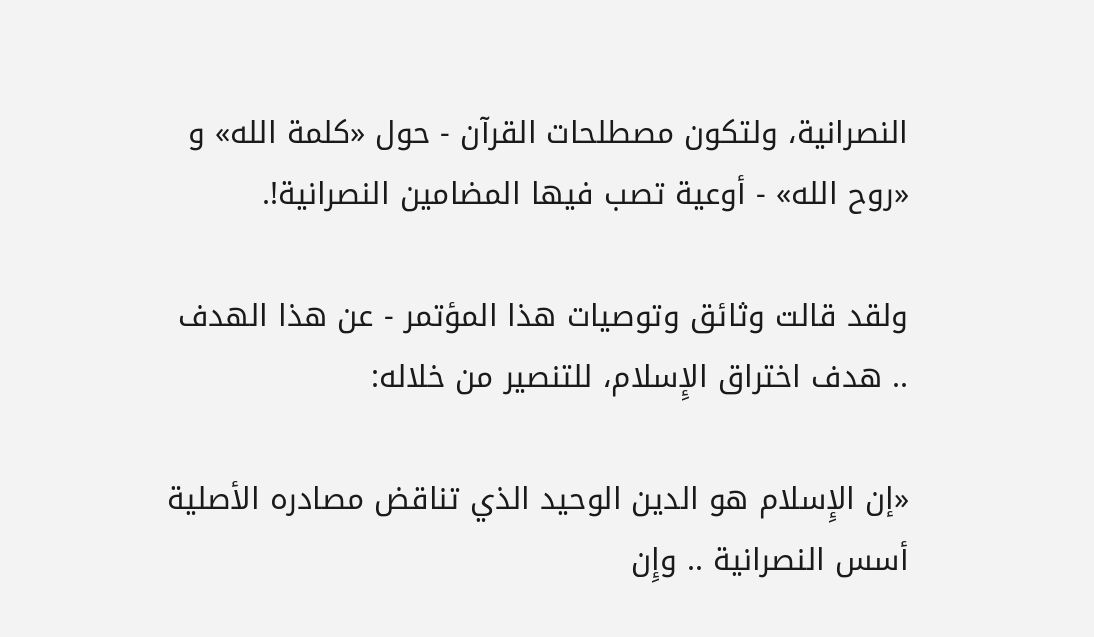النصرانية، ولتكون مصطلحات القرآن - حول «كلمة الله» و «روح الله» - أوعية تصب فيها المضامين النصرانية!.

ولقد قالت وثائق وتوصيات هذا المؤتمر - عن هذا الهدف .. هدف اختراق الإِسلام، للتنصير من خلاله:

«إن الإِسلام هو الدين الوحيد الذي تناقض مصادره الأصلية أسس النصرانية .. وإِن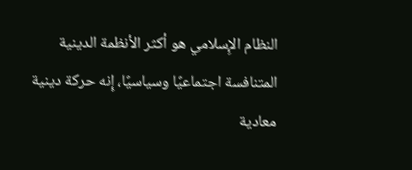النظام الإِسلامي هو أكثر الأنظمة الدينية المتنافسة اجتماعيًا وسياسيًا، إِنه حركة دينية معادية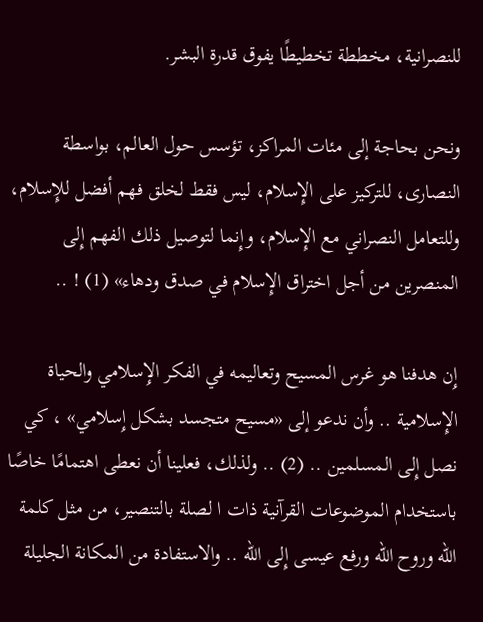للنصرانية، مخططة تخطيطًا يفوق قدرة البشر.

ونحن بحاجة إلى مئات المراكز، تؤسس حول العالم، بواسطة النصارى، للتركيز على الإِسلام، ليس فقط لخلق فهم أفضل للإِسلام، وللتعامل النصراني مع الإِسلام، وإِنما لتوصيل ذلك الفهم إِلى المنصرين من أجل اختراق الإِسلام في صدق ودهاء» (1) ! ..

إِن هدفنا هو غرس المسيح وتعاليمه في الفكر الإِسلامي والحياة الإِسلامية .. وأن ندعو إلى «مسيح متجسد بشكل إِسلامي» ، كي نصل إِلى المسلمين .. (2) .. ولذلك، فعلينا أن نعطى اهتمامًا خاصًا باستخدام الموضوعات القرآنية ذات ا لصلة بالتنصير، من مثل كلمة الله وروح الله ورفع عيسى إِلى الله .. والاستفادة من المكانة الجليلة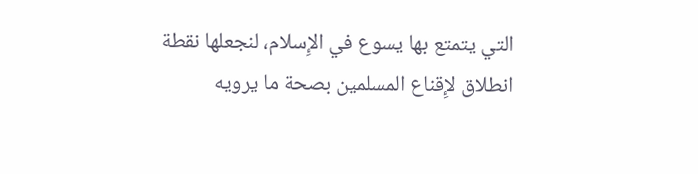التي يتمتع بها يسوع في الإِسلام، لنجعلها نقطة انطلاق لإِقناع المسلمين بصحة ما يرويه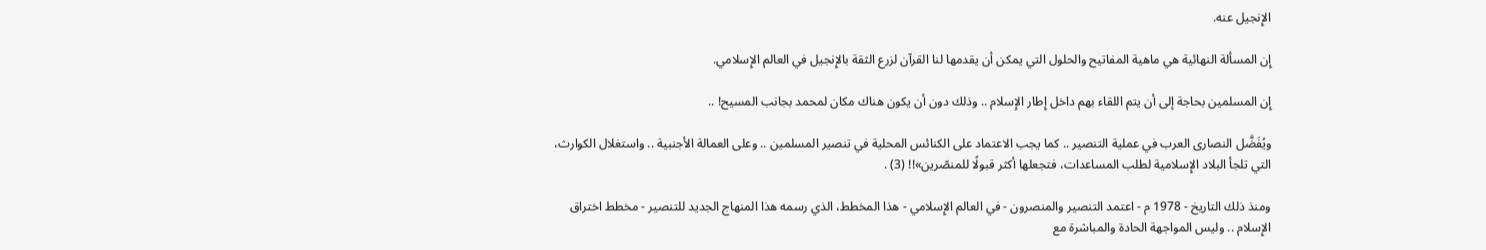الإِنجيل عنه.

إِن المسألة النهائية هي ماهية المفاتيح والحلول التي يمكن أن يقدمها لنا القرآن لزرع الثقة بالإِنجيل في العالم الإِسلامي.

إِن المسلمين بحاجة إلى أن يتم اللقاء بهم داخل إِطار الإِسلام .. وذلك دون أن يكون هناك مكان لمحمد بجانب المسيح! ..

ويُفَضَّل النصارى العرب في عملية التنصير .. كما يجب الاعتماد على الكنائس المحلية في تنصير المسلمين .. وعلى العمالة الأجنبية .. واستغلال الكوارث، التي تلجأ البلاد الإِسلامية لطلب المساعدات، فتجعلها أكثر قبولًا للمنصّرين»!! (3) .

ومنذ ذلك التاريخ - 1978 م - اعتمد التنصير والمنصرون - في العالم الإِسلامي - هذا المخطط، الذي رسمه هذا المنهاج الجديد للتنصير - مخطط اختراق الإِسلام .. وليس المواجهة الحادة والمباشرة مع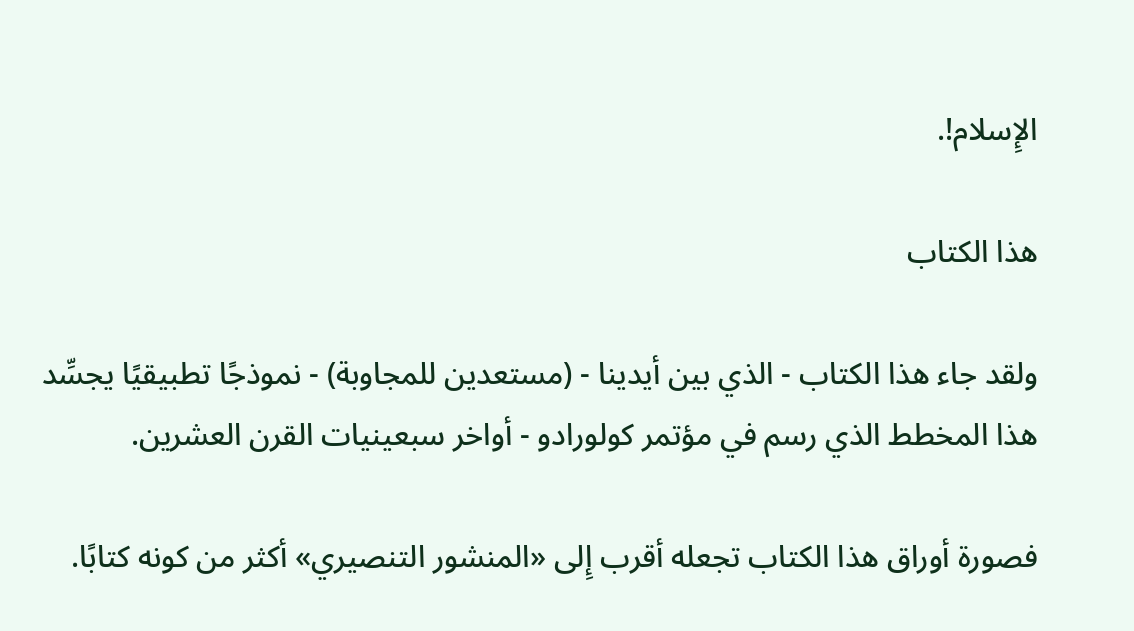الإِسلام!.

هذا الكتاب

ولقد جاء هذا الكتاب - الذي بين أيدينا - (مستعدين للمجاوبة) - نموذجًا تطبيقيًا يجسِّد هذا المخطط الذي رسم في مؤتمر كولورادو - أواخر سبعينيات القرن العشرين.

فصورة أوراق هذا الكتاب تجعله أقرب إِلى «المنشور التنصيري» أكثر من كونه كتابًا.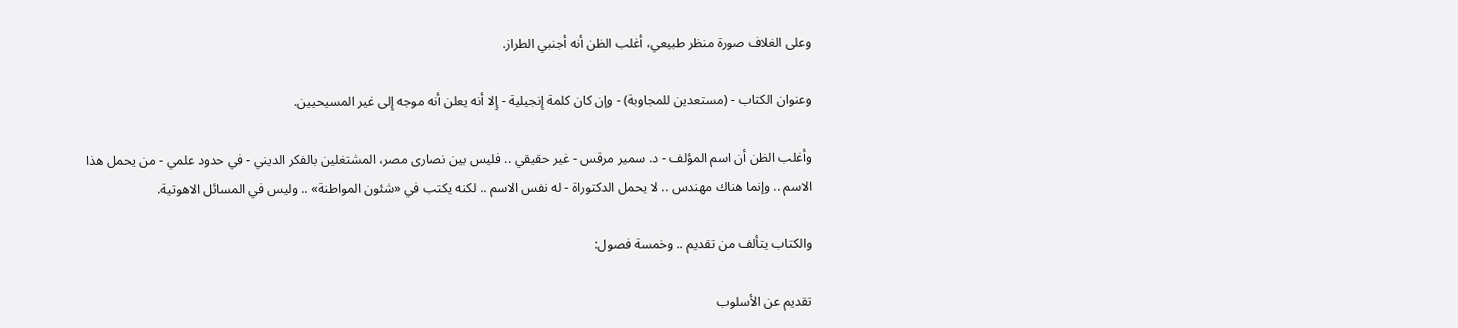وعلى الغلاف صورة منظر طبيعي، أغلب الظن أنه أجنبي الطراز.

وعنوان الكتاب - (مستعدين للمجاوبة) - وإن كان كلمة إِنجيلية - إِلا أنه يعلن أنه موجه إِلى غير المسيحيين.

وأغلب الظن أن اسم المؤلف - د. سمير مرقس - غير حقيقي .. فليس بين نصارى مصر، المشتغلين بالفكر الديني - في حدود علمي - من يحمل هذا الاسم .. وإنما هناك مهندس .. لا يحمل الدكتوراة - له نفس الاسم .. لكنه يكتب في «شئون المواطنة» .. وليس في المسائل الاهوتية.

والكتاب يتألف من تقديم .. وخمسة فصول:

تقديم عن الأسلوب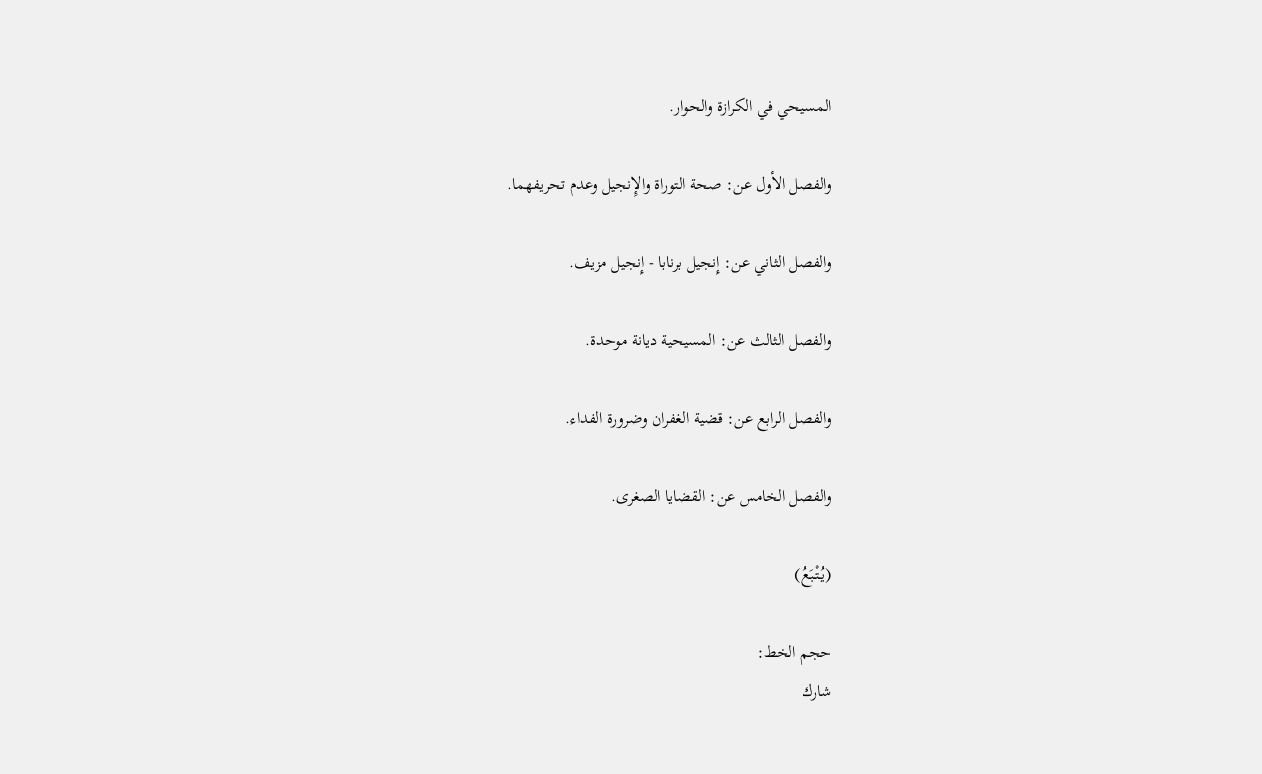المسيحي في الكرازة والحوار.

والفصل الأول عن: صحة التوراة والإِنجيل وعدم تحريفهما.

والفصل الثاني عن: إِنجيل برنابا - إِنجيل مزيف.

والفصل الثالث عن: المسيحية ديانة موحدة.

والفصل الرابع عن: قضية الغفران وضرورة الفداء.

والفصل الخامس عن: القضايا الصغرى.

(يُتْبَعُ)

حجم الخط:
شارك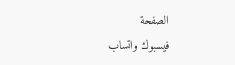الصفحة
فيسبوك واتساب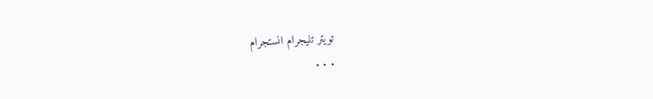تويتر تليجرام انستجرام
. . .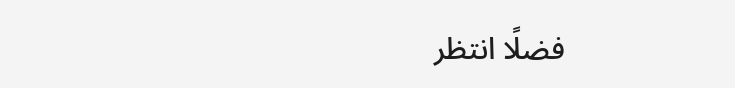فضلًا انتظر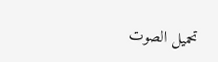تحميل الصوت